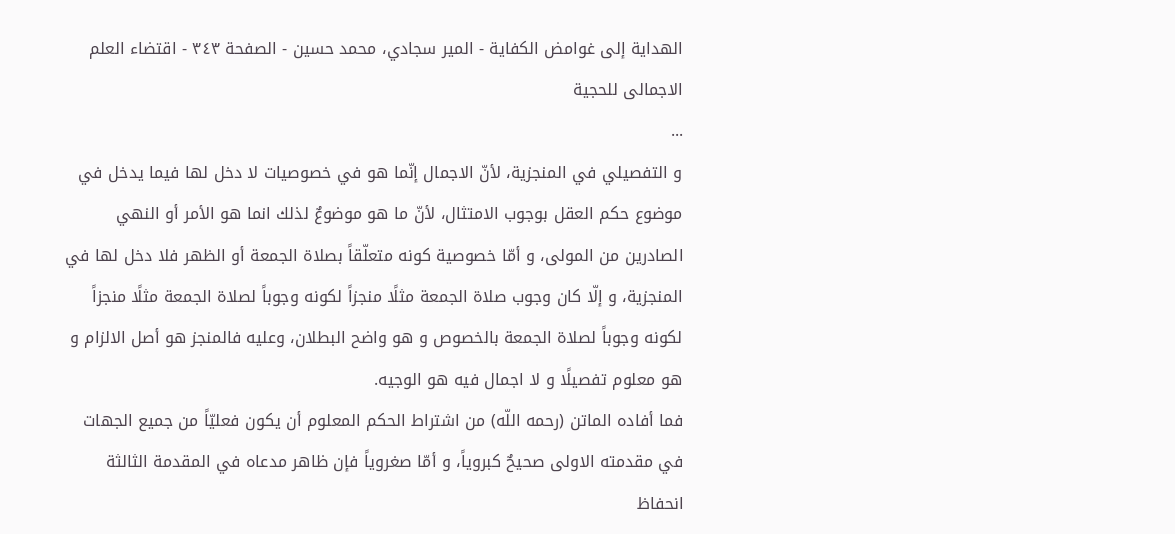الهداية إلى غوامض الكفاية - المير سجادي، محمد حسين - الصفحة ٣٤٣ - اقتضاء العلم الاجمالى للحجية
...
و التفصيلي في المنجزية، لأنّ الاجمال إنّما هو في خصوصيات لا دخل لها فيما يدخل في موضوع حكم العقل بوجوب الامتثال، لأنّ ما هو موضوعٌ لذلك انما هو الأمر أو النهي الصادرين من المولى، و أمّا خصوصية كونه متعلّقاً بصلاة الجمعة أو الظهر فلا دخل لها في المنجزية، و إلّا كان وجوب صلاة الجمعة مثلًا منجزاً لكونه وجوباً لصلاة الجمعة مثلًا منجزاً لكونه وجوباً لصلاة الجمعة بالخصوص و هو واضح البطلان، وعليه فالمنجز هو أصل الالزام و هو معلوم تفصيلًا و لا اجمال فيه هو الوجيه.
فما أفاده الماتن (رحمه اللّه) من اشتراط الحكم المعلوم أن يكون فعليّاً من جميع الجهات في مقدمته الاولى صحيحٌ كبروياً، و أمّا صغروياً فإن ظاهر مدعاه في المقدمة الثالثة انحفاظ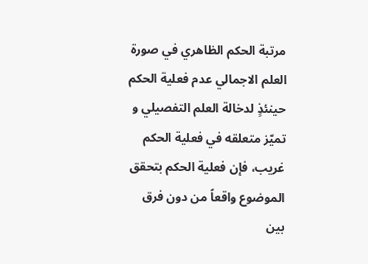مرتبة الحكم الظاهري في صورة العلم الاجمالي عدم فعلية الحكم حينئذٍ لدخالة العلم التفصيلي و تميّز متعلقه في فعلية الحكم غريب، فإن فعلية الحكم بتحقق الموضوع واقعاً من دون فرق بين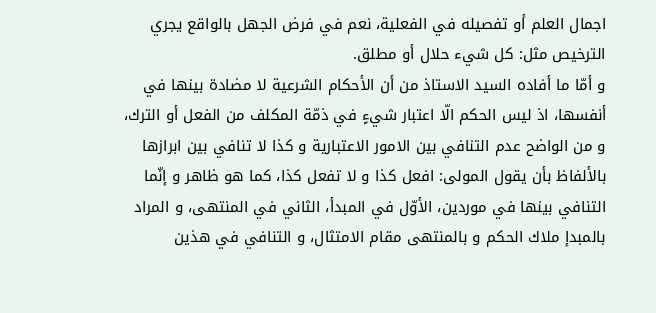اجمال العلم أو تفصيله في الفعلية، نعم في فرض الجهل بالواقع يجري الترخيص مثل: كل شيء حلال أو مطلق.
و أمّا ما أفاده السيد الاستاذ من أن الأحكام الشرعية لا مضادة بينها في أنفسها، اذ ليس الحكم الّا اعتبار شيءٍ في ذمّة المكلف من الفعل أو الترك، و من الواضح عدم التنافي بين الامور الاعتبارية و كذا لا تنافي بين ابرازها بالألفاظ بأن يقول المولى: افعل كذا و لا تفعل كذا، كما هو ظاهر و إنّما التنافي بينها في موردين، الأوّل في المبدأ، الثاني في المنتهى، و المراد بالمبدإ ملاك الحكم و بالمنتهى مقام الامتثال، و التنافي في هذين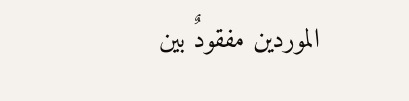الموردين مفقودٌ بين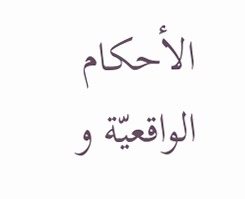الأحكام الواقعيّة و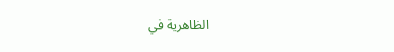الظاهرية في